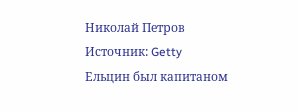Николай Петров
Источник: Getty
Ельцин был капитаном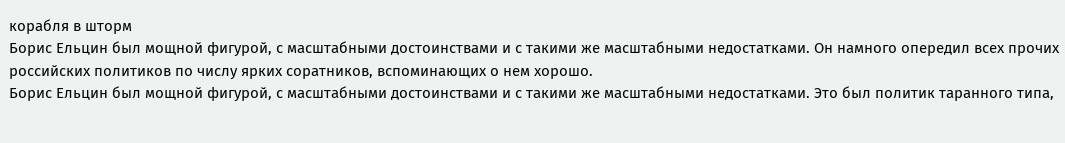корабля в шторм
Борис Ельцин был мощной фигурой, с масштабными достоинствами и с такими же масштабными недостатками. Он намного опередил всех прочих российских политиков по числу ярких соратников, вспоминающих о нем хорошо.
Борис Ельцин был мощной фигурой, с масштабными достоинствами и с такими же масштабными недостатками. Это был политик таранного типа,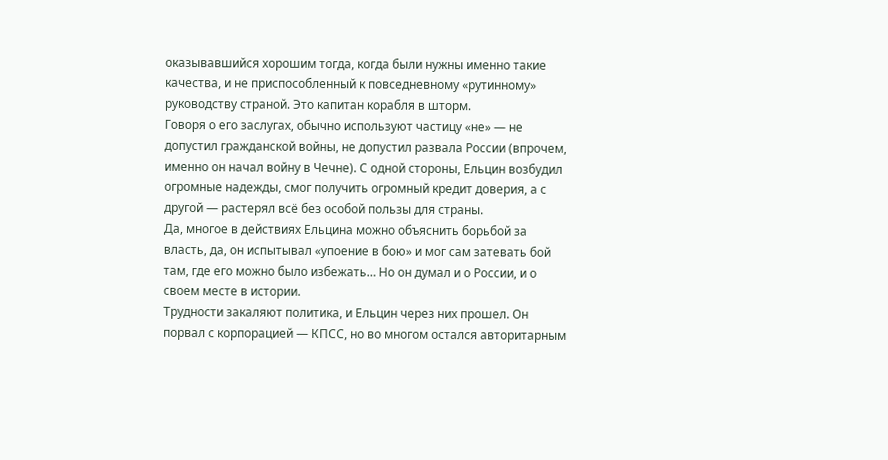оказывавшийся хорошим тогда, когда были нужны именно такие качества, и не приспособленный к повседневному «рутинному» руководству страной. Это капитан корабля в шторм.
Говоря о его заслугах, обычно используют частицу «не» — не допустил гражданской войны, не допустил развала России (впрочем, именно он начал войну в Чечне). С одной стороны, Ельцин возбудил огромные надежды, смог получить огромный кредит доверия, а с другой — растерял всё без особой пользы для страны.
Да, многое в действиях Ельцина можно объяснить борьбой за власть, да, он испытывал «упоение в бою» и мог сам затевать бой там, где его можно было избежать… Но он думал и о России, и о своем месте в истории.
Трудности закаляют политика, и Ельцин через них прошел. Он порвал с корпорацией — КПСС, но во многом остался авторитарным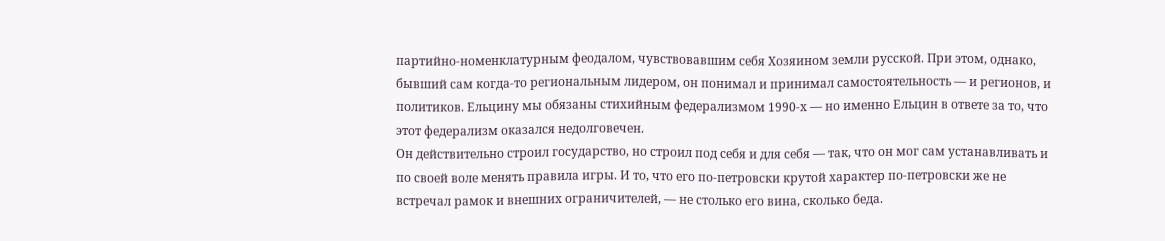партийно-номенклатурным феодалом, чувствовавшим себя Хозяином земли русской. При этом, однако, бывший сам когда-то региональным лидером, он понимал и принимал самостоятельность — и регионов, и политиков. Ельцину мы обязаны стихийным федерализмом 1990-х — но именно Ельцин в ответе за то, что этот федерализм оказался недолговечен.
Он действительно строил государство, но строил под себя и для себя — так, что он мог сам устанавливать и по своей воле менять правила игры. И то, что его по-петровски крутой характер по-петровски же не встречал рамок и внешних ограничителей, — не столько его вина, сколько беда.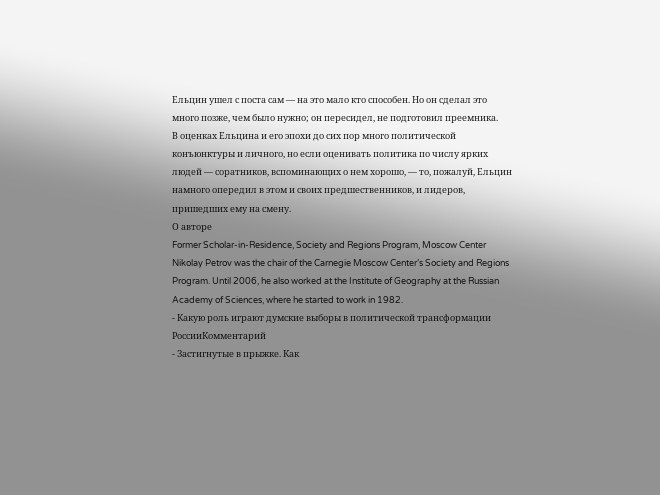Ельцин ушел с поста сам — на это мало кто способен. Но он сделал это много позже, чем было нужно; он пересидел, не подготовил преемника.
В оценках Ельцина и его эпохи до сих пор много политической конъюнктуры и личного, но если оценивать политика по числу ярких людей — соратников, вспоминающих о нем хорошо, — то, пожалуй, Ельцин намного опередил в этом и своих предшественников, и лидеров, пришедших ему на смену.
О авторе
Former Scholar-in-Residence, Society and Regions Program, Moscow Center
Nikolay Petrov was the chair of the Carnegie Moscow Center’s Society and Regions Program. Until 2006, he also worked at the Institute of Geography at the Russian Academy of Sciences, where he started to work in 1982.
- Какую роль играют думские выборы в политической трансформации РоссииКомментарий
- Застигнутые в прыжке. Как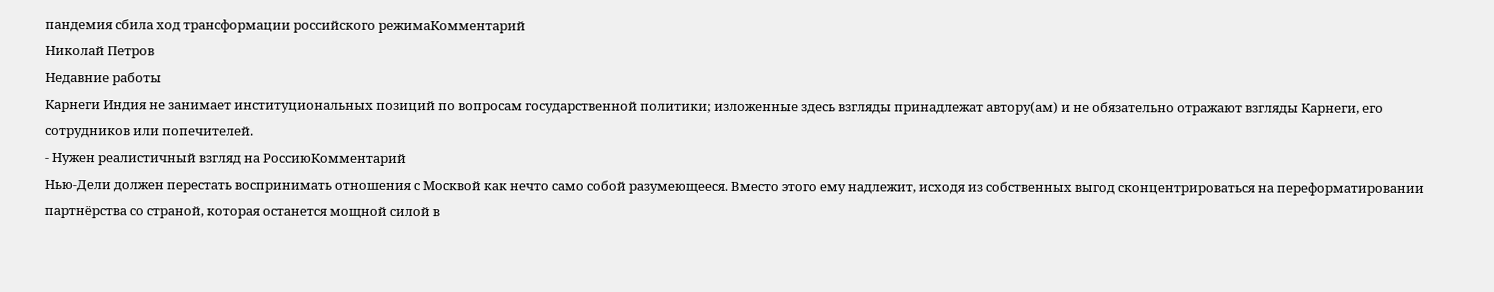пандемия сбила ход трансформации российского режимаКомментарий
Николай Петров
Недавние работы
Карнеги Индия не занимает институциональных позиций по вопросам государственной политики; изложенные здесь взгляды принадлежат автору(ам) и не обязательно отражают взгляды Карнеги, его сотрудников или попечителей.
- Нужен реалистичный взгляд на РоссиюКомментарий
Нью-Дели должен перестать воспринимать отношения с Москвой как нечто само собой разумеющееся. Вместо этого ему надлежит, исходя из собственных выгод сконцентрироваться на переформатировании партнёрства со страной, которая останется мощной силой в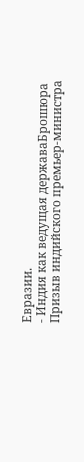Евразии.
- Индия как ведущая державаБрошюра
Призыв индийского премьер-министра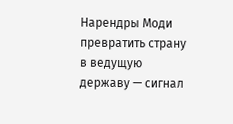Нарендры Моди превратить страну в ведущую державу — сигнал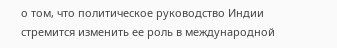о том, что политическое руководство Индии стремится изменить ее роль в международной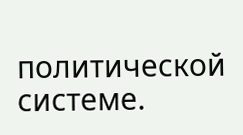политической системе.